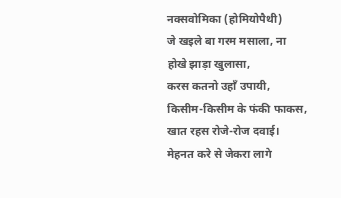नक्सवोमिका (होमियोपैथी)
जे खइले बा गरम मसाला, ना होखे झाड़ा खुलासा,
करस कतनो उहाँ उपायी,
किसीम-किसीम के फंकी फाकस, खात रहस रोजे-रोज दवाई।
मेहनत करे से जेकरा लागे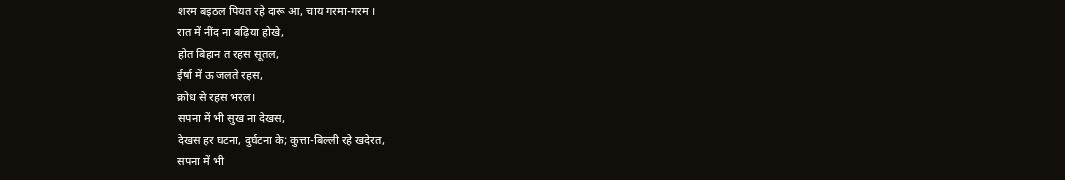शरम बइठल पियत रहे दारू आ, चाय गरमा-गरम ।
रात में नींद ना बढ़िया होखे,
होत बिहान त रहस सूतल,
ईर्षा में ऊ जलते रहस,
क्रोध से रहस भरल।
सपना में भी सुख ना देखस,
देखस हर घटना, दुर्घटना के; कुत्ता-बिल्ली रहे खदेरत,
सपना में भी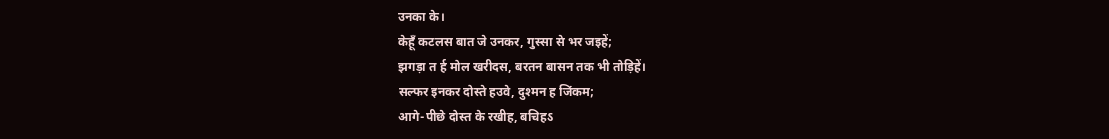उनका के।
केहूँ कटलस बात जे उनकर, गुस्सा से भर जइहें;
झगड़ा त र्ह मोल खरीदस, बरतन बासन तक भी तोड़िहें।
सल्फर इनकर दोस्ते हउवे, दुश्मन ह जिंकम;
आगे-पीछे दोस्त के रखीह, बचिहऽ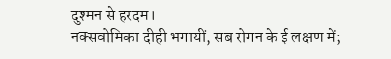दुश्मन से हरदम।
नक्सवोमिका दीही भगायीं, सब रोगन के ई लक्षण में;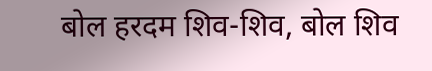बोल हरदम शिव-शिव, बोल शिव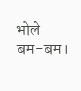भोले बम-बम।